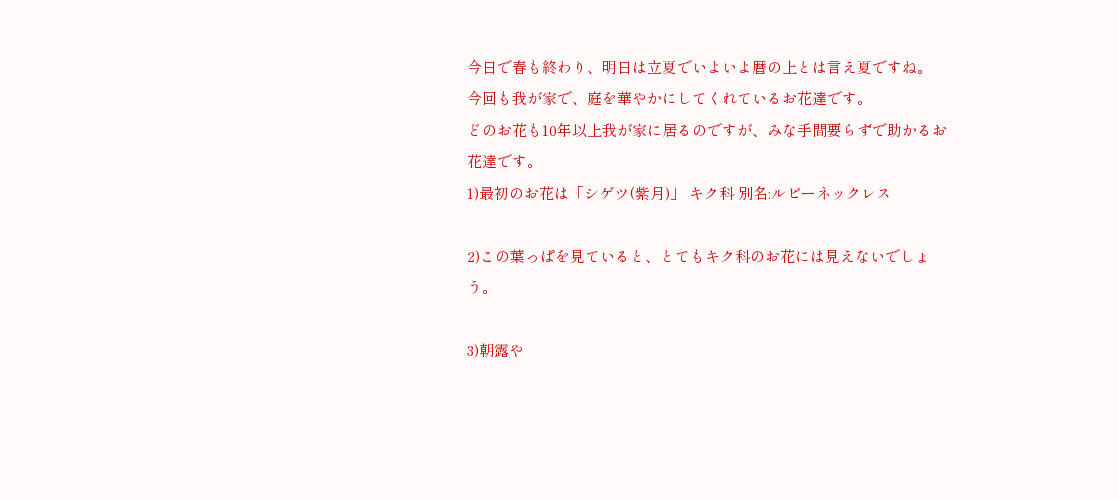今日で春も終わり、明日は立夏でいよいよ暦の上とは言え夏ですね。
今回も我が家で、庭を華やかにしてくれているお花達です。
どのお花も10年以上我が家に居るのですが、みな手間要らずで助かるお花達です。
1)最初のお花は「シゲツ(紫月)」 キク科 別名:ルビーネックレス

2)この葉っぱを見ていると、とてもキク科のお花には見えないでしょう。

3)朝露や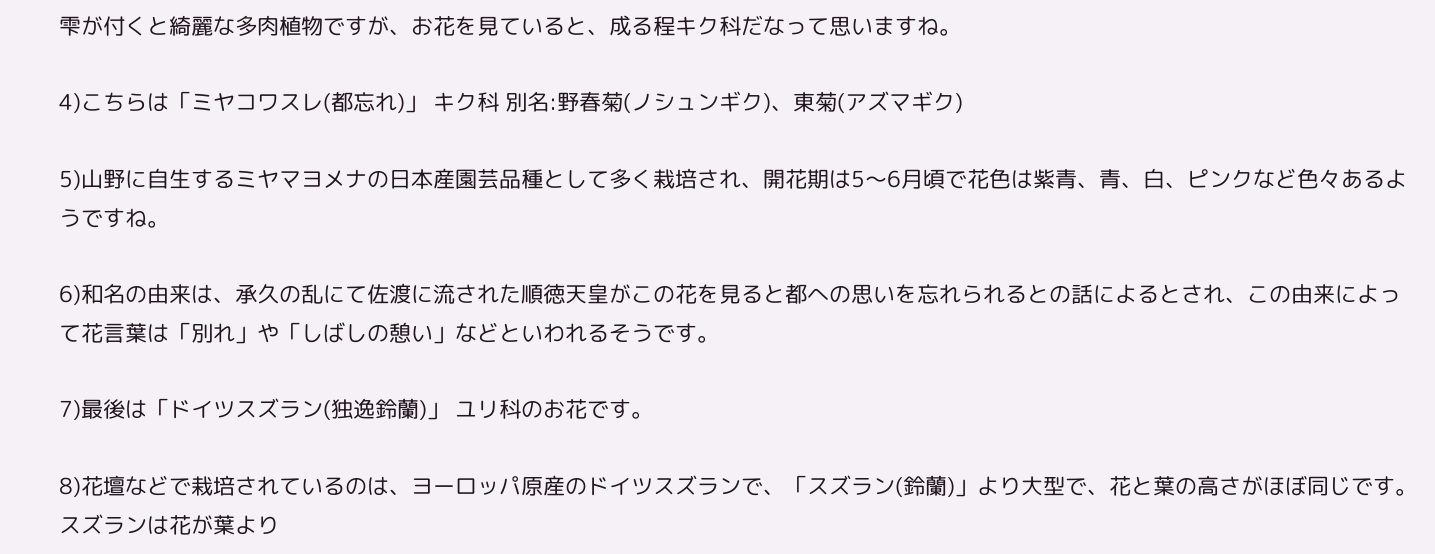雫が付くと綺麗な多肉植物ですが、お花を見ていると、成る程キク科だなって思いますね。

4)こちらは「ミヤコワスレ(都忘れ)」 キク科 別名:野春菊(ノシュンギク)、東菊(アズマギク)

5)山野に自生するミヤマヨメナの日本産園芸品種として多く栽培され、開花期は5〜6月頃で花色は紫青、青、白、ピンクなど色々あるようですね。

6)和名の由来は、承久の乱にて佐渡に流された順徳天皇がこの花を見ると都への思いを忘れられるとの話によるとされ、この由来によって花言葉は「別れ」や「しばしの憩い」などといわれるそうです。

7)最後は「ドイツスズラン(独逸鈴蘭)」 ユリ科のお花です。

8)花壇などで栽培されているのは、ヨーロッパ原産のドイツスズランで、「スズラン(鈴蘭)」より大型で、花と葉の高さがほぼ同じです。スズランは花が葉より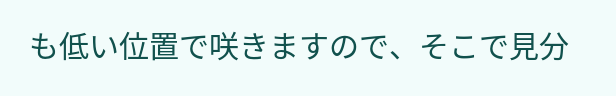も低い位置で咲きますので、そこで見分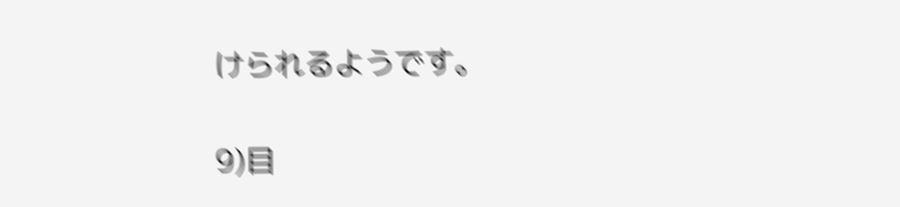けられるようです。

9)目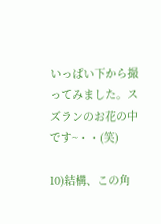いっぱい下から撮ってみました。スズランのお花の中です~・・(笑)

10)結構、この角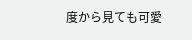度から見ても可愛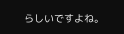らしいですよね。